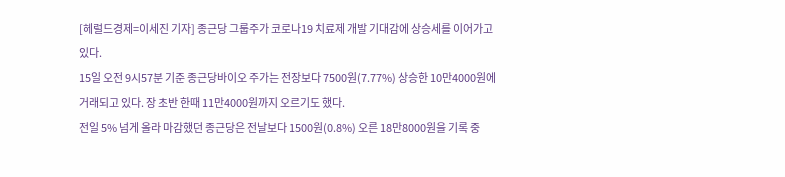[헤럴드경제=이세진 기자] 종근당 그룹주가 코로나19 치료제 개발 기대감에 상승세를 이어가고 있다.
15일 오전 9시57분 기준 종근당바이오 주가는 전장보다 7500원(7.77%) 상승한 10만4000원에 거래되고 있다. 장 초반 한때 11만4000원까지 오르기도 했다.
전일 5% 넘게 올라 마감했던 종근당은 전날보다 1500원(0.8%) 오른 18만8000원을 기록 중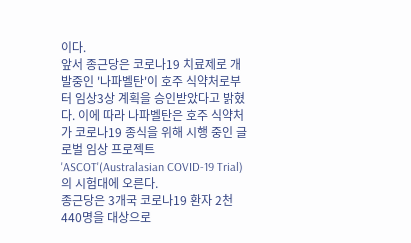이다.
앞서 종근당은 코로나19 치료제로 개발중인 '나파벨탄'이 호주 식약처로부터 임상3상 계획을 승인받았다고 밝혔다. 이에 따라 나파벨탄은 호주 식약처가 코로나19 종식을 위해 시행 중인 글로벌 임상 프로젝트 'ASCOT'(Australasian COVID-19 Trial)의 시험대에 오른다.
종근당은 3개국 코로나19 환자 2천440명을 대상으로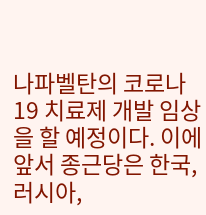나파벨탄의 코로나19 치료제 개발 임상을 할 예정이다. 이에 앞서 종근당은 한국, 러시아,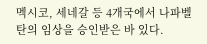멕시코, 세네갈 등 4개국에서 나파벨탄의 임상을 승인받은 바 있다.